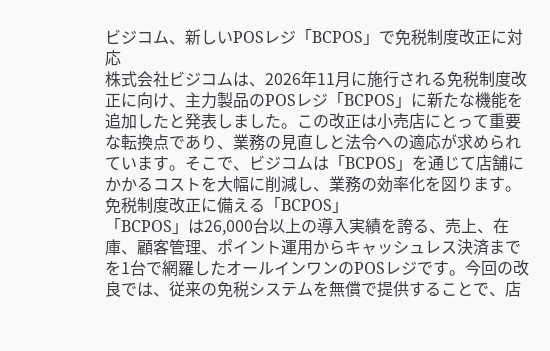ビジコム、新しいPOSレジ「BCPOS」で免税制度改正に対応
株式会社ビジコムは、2026年11月に施行される免税制度改正に向け、主力製品のPOSレジ「BCPOS」に新たな機能を追加したと発表しました。この改正は小売店にとって重要な転換点であり、業務の見直しと法令への適応が求められています。そこで、ビジコムは「BCPOS」を通じて店舗にかかるコストを大幅に削減し、業務の効率化を図ります。
免税制度改正に備える「BCPOS」
「BCPOS」は26,000台以上の導入実績を誇る、売上、在庫、顧客管理、ポイント運用からキャッシュレス決済までを1台で網羅したオールインワンのPOSレジです。今回の改良では、従来の免税システムを無償で提供することで、店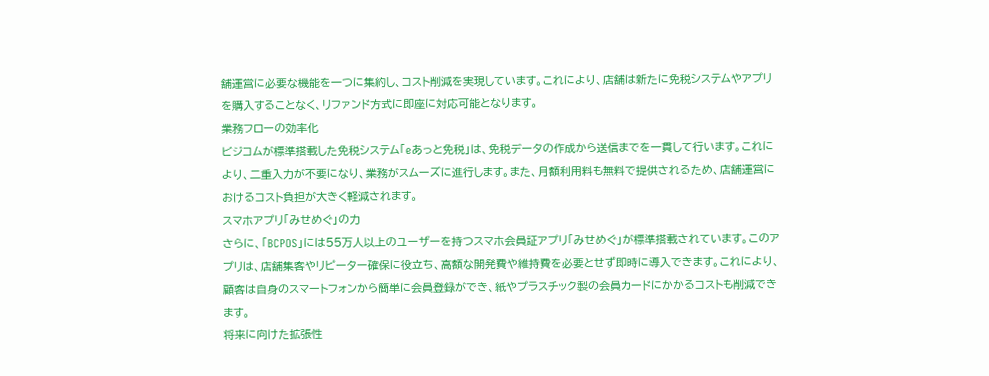舗運営に必要な機能を一つに集約し、コスト削減を実現しています。これにより、店舗は新たに免税システムやアプリを購入することなく、リファンド方式に即座に対応可能となります。
業務フローの効率化
ビジコムが標準搭載した免税システム「eあっと免税」は、免税データの作成から送信までを一貫して行います。これにより、二重入力が不要になり、業務がスムーズに進行します。また、月額利用料も無料で提供されるため、店舗運営におけるコスト負担が大きく軽減されます。
スマホアプリ「みせめぐ」の力
さらに、「BCPOS」には55万人以上のユーザーを持つスマホ会員証アプリ「みせめぐ」が標準搭載されています。このアプリは、店舗集客やリピーター確保に役立ち、高額な開発費や維持費を必要とせず即時に導入できます。これにより、顧客は自身のスマートフォンから簡単に会員登録ができ、紙やプラスチック製の会員カードにかかるコストも削減できます。
将来に向けた拡張性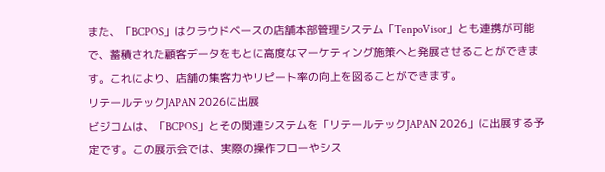また、「BCPOS」はクラウドベースの店舗本部管理システム「TenpoVisor」とも連携が可能で、蓄積された顧客データをもとに高度なマーケティング施策へと発展させることができます。これにより、店舗の集客力やリピート率の向上を図ることができます。
リテールテックJAPAN 2026に出展
ビジコムは、「BCPOS」とその関連システムを「リテールテックJAPAN 2026」に出展する予定です。この展示会では、実際の操作フローやシス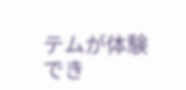テムが体験でき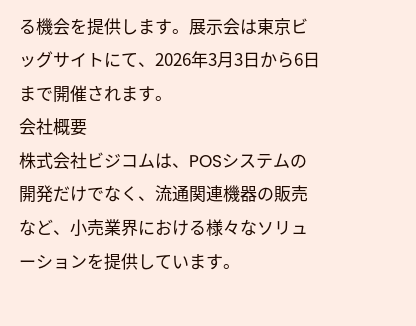る機会を提供します。展示会は東京ビッグサイトにて、2026年3月3日から6日まで開催されます。
会社概要
株式会社ビジコムは、POSシステムの開発だけでなく、流通関連機器の販売など、小売業界における様々なソリューションを提供しています。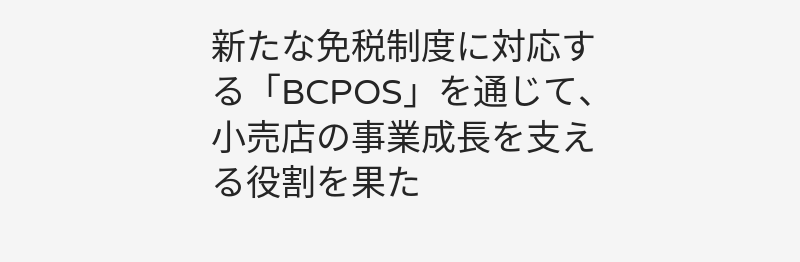新たな免税制度に対応する「BCPOS」を通じて、小売店の事業成長を支える役割を果た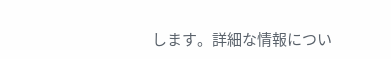します。詳細な情報につい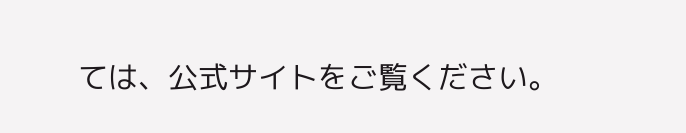ては、公式サイトをご覧ください。